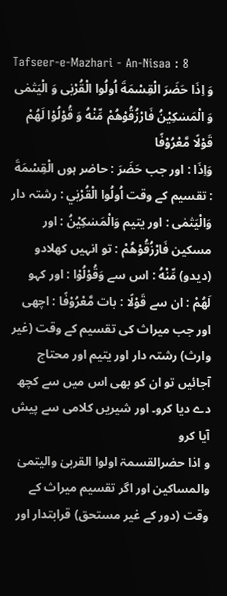Tafseer-e-Mazhari - An-Nisaa : 8
وَ اِذَا حَضَرَ الْقِسْمَةَ اُولُوا الْقُرْبٰى وَ الْیَتٰمٰى وَ الْمَسٰكِیْنُ فَارْزُقُوْهُمْ مِّنْهُ وَ قُوْلُوْا لَهُمْ قَوْلًا مَّعْرُوْفًا
وَاِذَا : اور جب حَضَرَ : حاضر ہوں الْقِسْمَةَ : تقسیم کے وقت اُولُوا الْقُرْبٰي : رشتہ دار وَالْيَتٰمٰى : اور یتیم وَالْمَسٰكِيْنُ : اور مسکین فَارْزُقُوْھُمْ : تو انہیں کھلادو (دیدو) مِّنْهُ : اس سے وَقُوْلُوْا : اور کہو لَھُمْ : ان سے قَوْلًا : بات مَّعْرُوْفًا : اچھی
اور جب میراث کی تقسیم کے وقت (غیر وارث) رشتہ دار اور یتیم اور محتاج آجائیں تو ان کو بھی اس میں سے کچھ دے دیا کرو۔ اور شیریں کلامی سے پیش آیا کرو
و اذا حضرالقسمۃ اولوا القربیٰ والیتمیٰ والمساکین اور اگر تقسیم میراث کے وقت (دور کے غیر مستحق) قرابتدار اور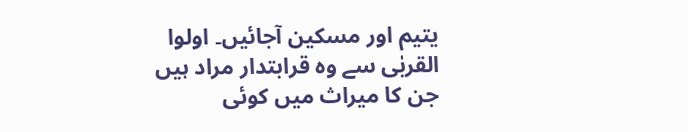یتیم اور مسکین آجائیں۔ اولوا القربٰی سے وہ قرابتدار مراد ہیں جن کا میراث میں کوئی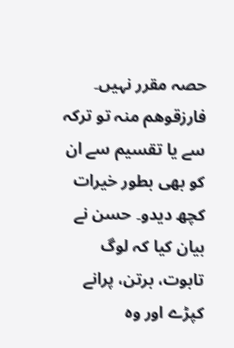حصہ مقرر نہیں۔ فارزقوھم منہ تو ترکہ سے یا تقسیم سے ان کو بھی بطور خیرات کچھ دیدو۔ حسن نے بیان کیا کہ لوگ تابوت، برتن، پرانے کپڑے اور وہ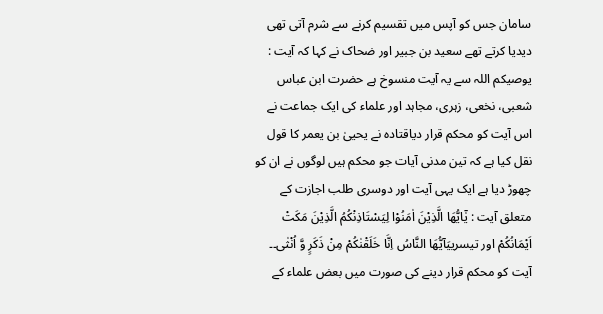سامان جس کو آپس میں تقسیم کرنے سے شرم آتی تھی دیدیا کرتے تھے سعید بن جبیر اور ضحاک نے کہا کہ آیت : یوصیکم اللہ سے یہ آیت منسوخ ہے حضرت ابن عباس شعبی، نخعی، زہری، مجاہد اور علماء کی ایک جماعت نے اس آیت کو محکم قرار دیاقتادہ نے یحییٰ بن یعمر کا قول نقل کیا ہے کہ تین مدنی آیات جو محکم ہیں لوگوں نے ان کو چھوڑ دیا ہے ایک یہی آیت اور دوسری طلب اجازت کے متعلق آیت : یٰٓایُّھَا الَّذِیْنَ اٰمَنُوْا لِیَسْتَاذِنْکُمُ الَّذِیْنَ مَکَتْ اَیْمَانُکُمْ اور تیسرییَآیُّھَا النَّاسُ اِنَّا خَلَقْنٰکُمْ مِنْ ذَکَرٍ وَّ اُنْثٰی۔۔ آیت کو محکم قرار دینے کی صورت میں بعض علماء کے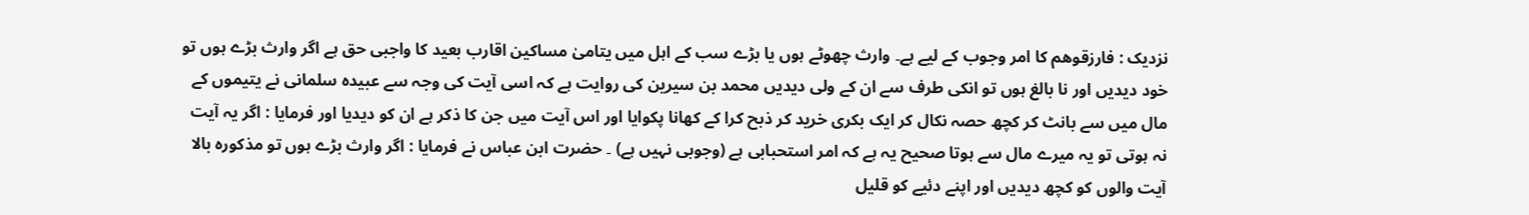نزدیک : فارزقوھم کا امر وجوب کے لیے ہے۔ وارث چھوٹے ہوں یا بڑے سب کے اہل میں یتامیٰ مساکین اقارب بعید کا واجبی حق ہے اگر وارث بڑے ہوں تو خود دیدیں اور نا بالغ ہوں تو انکی طرف سے ان کے ولی دیدیں محمد بن سیرین کی روایت ہے کہ اسی آیت کی وجہ سے عبیدہ سلمانی نے یتیموں کے مال میں سے بانٹ کر کچھ حصہ نکال کر ایک بکری خرید کر ذبح کرا کے کھانا پکوایا اور اس آیت میں جن کا ذکر ہے ان کو دیدیا اور فرمایا : اگر یہ آیت نہ ہوتی تو یہ میرے مال سے ہوتا صحیح یہ ہے کہ امر استحبابی ہے (وجوبی نہیں ہے) ۔ حضرت ابن عباس نے فرمایا : اگر وارث بڑے ہوں تو مذکورہ بالا آیت والوں کو کچھ دیدیں اور اپنے دئیے کو قلیل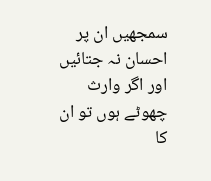سمجھیں ان پر احسان نہ جتائیں اور اگر وارث چھوٹے ہوں تو ان کا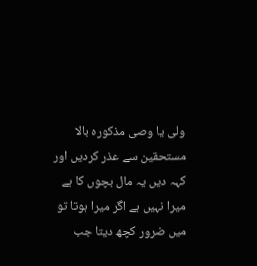ولی یا وصی مذکورہ بالا مستحقین سے عذر کردیں اور کہہ دیں یہ مال بچوں کا ہے میرا نہیں ہے اگر میرا ہوتا تو میں ضرور کچھ دیتا جب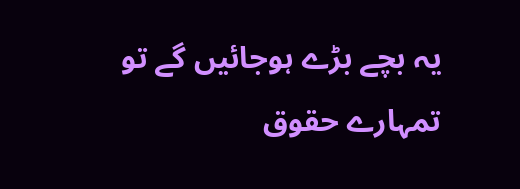یہ بچے بڑے ہوجائیں گے تو تمہارے حقوق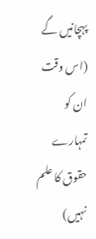پہچانیں گے (اس وقت ان کو تمہارے حقوق کا علم نہیں)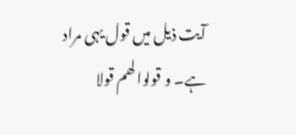آیت ذیل میں قول یہی مراد ہے۔ و قولوا لھم قولا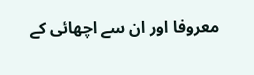معروفا اور ان سے اچھائی کے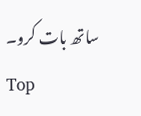ساتھ بات کرو۔
Top